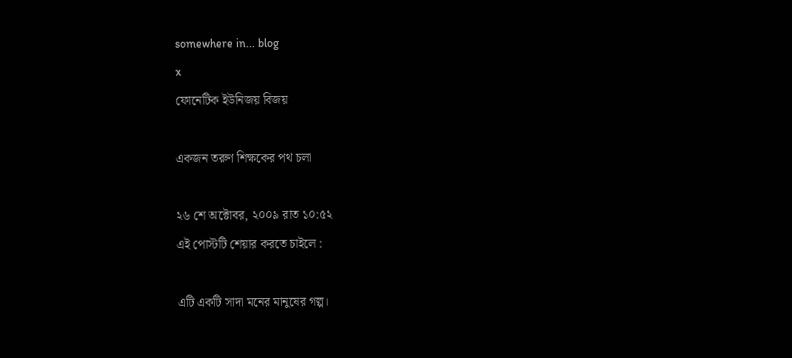somewhere in... blog
x
ফোনেটিক ইউনিজয় বিজয়

একজন তরুণ শিক্ষকের পথ চলা

২৬ শে অক্টোবর, ২০০৯ রাত ১০:৫২
এই পোস্টটি শেয়ার করতে চাইলে :

এটি একটি সাদা মনের মানুষের গল্প।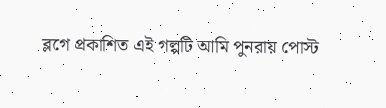ব্লগে প্রকাশিত এই গল্পটি আমি পুনরায় পোস্ট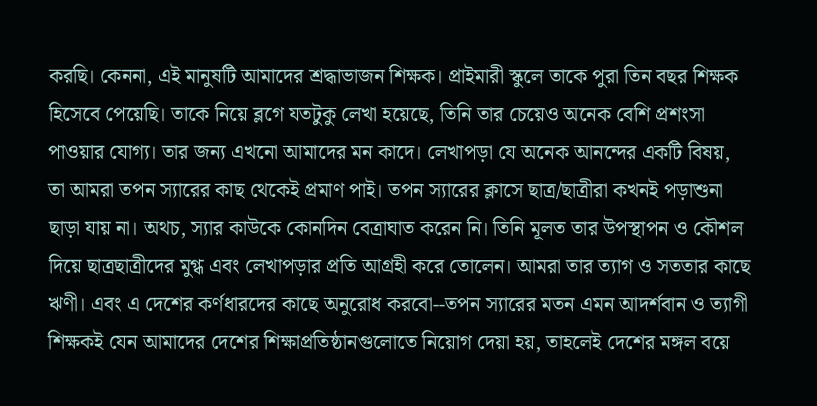করছি। কেননা, এই মানুষটি আমাদের শ্রদ্ধাভাজন শিক্ষক। প্রাইমারী স্কুলে তাকে পুরা তিন বছর শিক্ষক হিসেবে পেয়েছি। তাকে নিয়ে ব্লগে যতটুকু লেখা হয়েছে, তিনি তার চেয়েও অনেক বেশি প্রশংসা পাওয়ার যোগ্য। তার জন্য এখনো আমাদের মন কাদে। লেখাপড়া যে অনেক আনন্দের একটি বিষয়, তা আমরা তপন স্যারের কাছ থেকেই প্রমাণ পাই। তপন স্যারের ক্লাসে ছাত্র/ছাত্রীরা কখনই পড়াশুনা ছাড়া যায় না। অথচ, স্যার কাউকে কোনদিন বেত্রাঘাত করেন নি। তিনি মূলত তার উপস্থাপন ও কৌশল দিয়ে ছাত্রছাত্রীদের মুগ্ধ এবং লেখাপড়ার প্রতি আগ্রহী করে তোলেন। আমরা তার ত্যাগ ও সততার কাছে ঋণী। এবং এ দেশের কর্ণধারদের কাছে অনুরোধ করবো--তপন স্যারের মতন এমন আদর্শবান ও ত্যাগী শিক্ষকই যেন আমাদের দেশের শিক্ষাপ্রতিষ্ঠানগুলোতে নিয়োগ দেয়া হয়, তাহলেই দেশের মঙ্গল বয়ে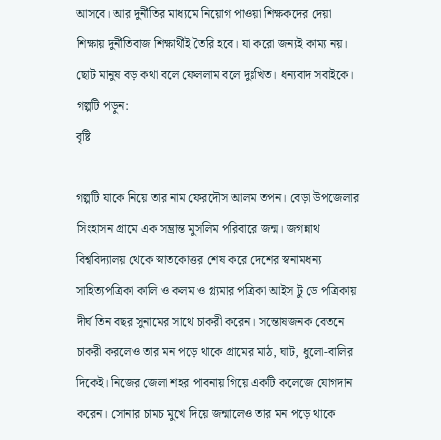আসবে। আর দুর্নীতির মাধ্যমে নিয়োগ পাওয়া শিক্ষকদের দেয়া শিক্ষায় দুর্নীতিবাজ শিক্ষার্থীই তৈরি হবে। যা করো জন্যই কাম্য নয়। ছোট মানুষ বড় কথা বলে ফেললাম বলে দুঃখিত। ধন্যবাদ সবাইকে। গল্পটি পড়ুন:
বৃষ্টি

গল্পটি যাকে নিয়ে তার নাম ফেরদৌস আলম তপন। বেড়া উপজেলার সিংহাসন গ্রামে এক সম্ভ্রান্ত মুসলিম পরিবারে জন্ম। জগন্নাথ বিশ্ববিদ্যালয় থেকে স্নাতকোত্তর শেষ করে দেশের স্বনামধন্য সাহিত্যপত্রিকা কালি ও কলম ও গ্ল্যমার পত্রিকা আইস টু ডে পত্রিকায় দীর্ঘ তিন বছর সুনামের সাথে চাকরী করেন। সন্তোষজনক বেতনে চাকরী করলেও তার মন পড়ে থাকে গ্রামের মাঠ, ঘাট, ধুলো-বালির দিকেই। নিজের জেলা শহর পাবনায় গিয়ে একটি কলেজে যোগদান করেন। সোনার চামচ মুখে দিয়ে জন্মালেও তার মন পড়ে থাকে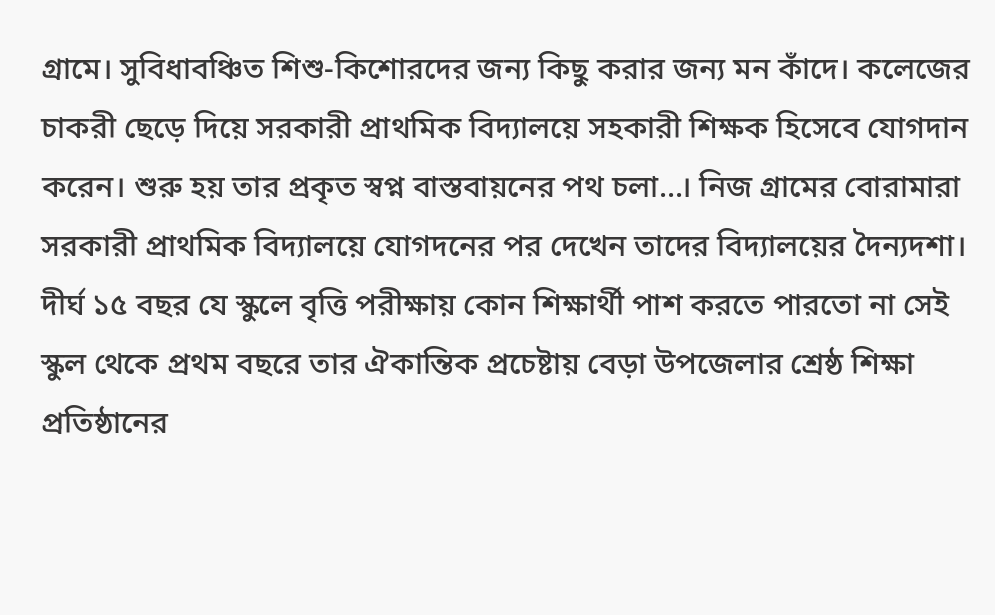গ্রামে। সুবিধাবঞ্চিত শিশু-কিশোরদের জন্য কিছু করার জন্য মন কাঁদে। কলেজের চাকরী ছেড়ে দিয়ে সরকারী প্রাথমিক বিদ্যালয়ে সহকারী শিক্ষক হিসেবে যোগদান করেন। শুরু হয় তার প্রকৃত স্বপ্ন বাস্তবায়নের পথ চলা...। নিজ গ্রামের বোরামারা সরকারী প্রাথমিক বিদ্যালয়ে যোগদনের পর দেখেন তাদের বিদ্যালয়ের দৈন্যদশা। দীর্ঘ ১৫ বছর যে স্কুলে বৃত্তি পরীক্ষায় কোন শিক্ষার্থী পাশ করতে পারতো না সেই স্কুল থেকে প্রথম বছরে তার ঐকান্তিক প্রচেষ্টায় বেড়া উপজেলার শ্রেষ্ঠ শিক্ষা প্রতিষ্ঠানের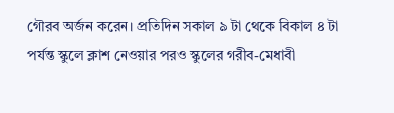গৌরব অর্জন করেন। প্রতিদিন সকাল ৯ টা থেকে বিকাল ৪ টা পর্যন্ত স্কুলে ক্লাশ নেওয়ার পরও স্কুলের গরীব-মেধাবী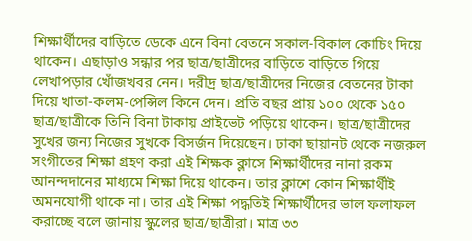শিক্ষার্থীদের বাড়িতে ডেকে এনে বিনা বেতনে সকাল-বিকাল কোচিং দিয়ে থাকেন। এছাড়াও সন্ধার পর ছাত্র/ছাত্রীদের বাড়িতে বাড়িতে গিয়ে লেখাপড়ার খোঁজখবর নেন। দরীদ্র ছাত্র/ছাত্রীদের নিজের বেতনের টাকা দিয়ে খাতা-কলম-পেন্সিল কিনে দেন। প্রতি বছর প্রায় ১০০ থেকে ১৫০ ছাত্র/ছাত্রীকে তিনি বিনা টাকায় প্রাইভেট পড়িয়ে থাকেন। ছাত্র/ছাত্রীদের সুখের জন্য নিজের সুখকে বিসর্জন দিয়েছেন। ঢাকা ছায়ানট থেকে নজরুল সংগীতের শিক্ষা গ্রহণ করা এই শিক্ষক ক্লাসে শিক্ষার্থীদের নানা রকম আনন্দদানের মাধ্যমে শিক্ষা দিয়ে থাকেন। তার ক্লাশে কোন শিক্ষার্থীই অমনযোগী থাকে না। তার এই শিক্ষা পদ্ধতিই শিক্ষার্থীদের ভাল ফলাফল করাচ্ছে বলে জানায় স্কুলের ছাত্র/ছাত্রীরা। মাত্র ৩৩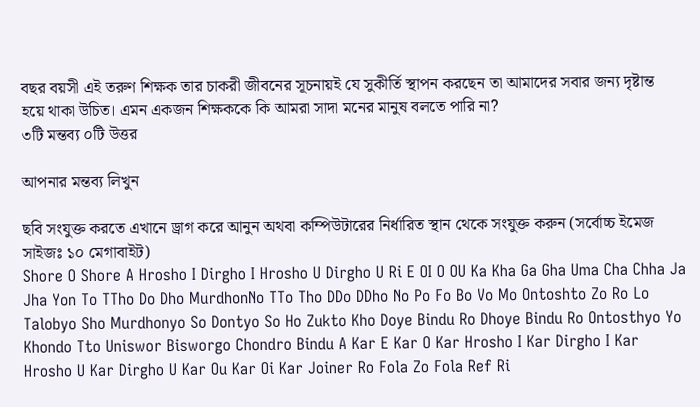বছর বয়সী এই তরুণ শিক্ষক তার চাকরী জীবনের সূচনায়ই যে সুকীর্তি স্থাপন করছেন তা আমাদের সবার জন্য দৃষ্টান্ত হয়ে থাকা উচিত। এমন একজন শিক্ষককে কি আমরা সাদা মনের মানুষ বলতে পারি না?
৩টি মন্তব্য ০টি উত্তর

আপনার মন্তব্য লিখুন

ছবি সংযুক্ত করতে এখানে ড্রাগ করে আনুন অথবা কম্পিউটারের নির্ধারিত স্থান থেকে সংযুক্ত করুন (সর্বোচ্চ ইমেজ সাইজঃ ১০ মেগাবাইট)
Shore O Shore A Hrosho I Dirgho I Hrosho U Dirgho U Ri E OI O OU Ka Kha Ga Gha Uma Cha Chha Ja Jha Yon To TTho Do Dho MurdhonNo TTo Tho DDo DDho No Po Fo Bo Vo Mo Ontoshto Zo Ro Lo Talobyo Sho Murdhonyo So Dontyo So Ho Zukto Kho Doye Bindu Ro Dhoye Bindu Ro Ontosthyo Yo Khondo Tto Uniswor Bisworgo Chondro Bindu A Kar E Kar O Kar Hrosho I Kar Dirgho I Kar Hrosho U Kar Dirgho U Kar Ou Kar Oi Kar Joiner Ro Fola Zo Fola Ref Ri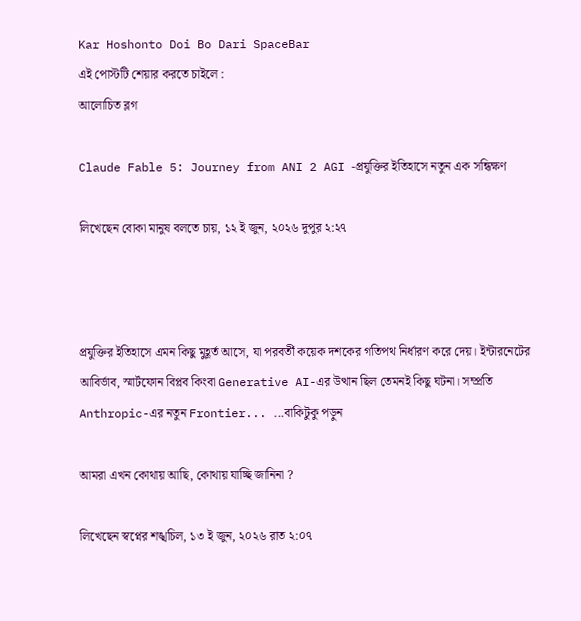Kar Hoshonto Doi Bo Dari SpaceBar
এই পোস্টটি শেয়ার করতে চাইলে :
আলোচিত ব্লগ

Claude Fable 5: Journey from ANI 2 AGI -প্রযুক্তির ইতিহাসে নতুন এক সন্ধিক্ষণ

লিখেছেন বোকা মানুষ বলতে চায়, ১২ ই জুন, ২০২৬ দুপুর ২:২৭



প্রযুক্তির ইতিহাসে এমন কিছু মুহূর্ত আসে, যা পরবর্তী কয়েক দশকের গতিপথ নির্ধারণ করে দেয়। ইন্টারনেটের আবির্ভাব, স্মার্টফোন বিপ্লব কিংবা Generative AI-এর উত্থান ছিল তেমনই কিছু ঘটনা। সম্প্রতি Anthropic-এর নতুন Frontier... ...বাকিটুকু পড়ুন

আমরা এখন কোথায় আছি, কোথায় যাচ্ছি জানিনা ?

লিখেছেন স্বপ্নের শঙ্খচিল, ১৩ ই জুন, ২০২৬ রাত ২:০৭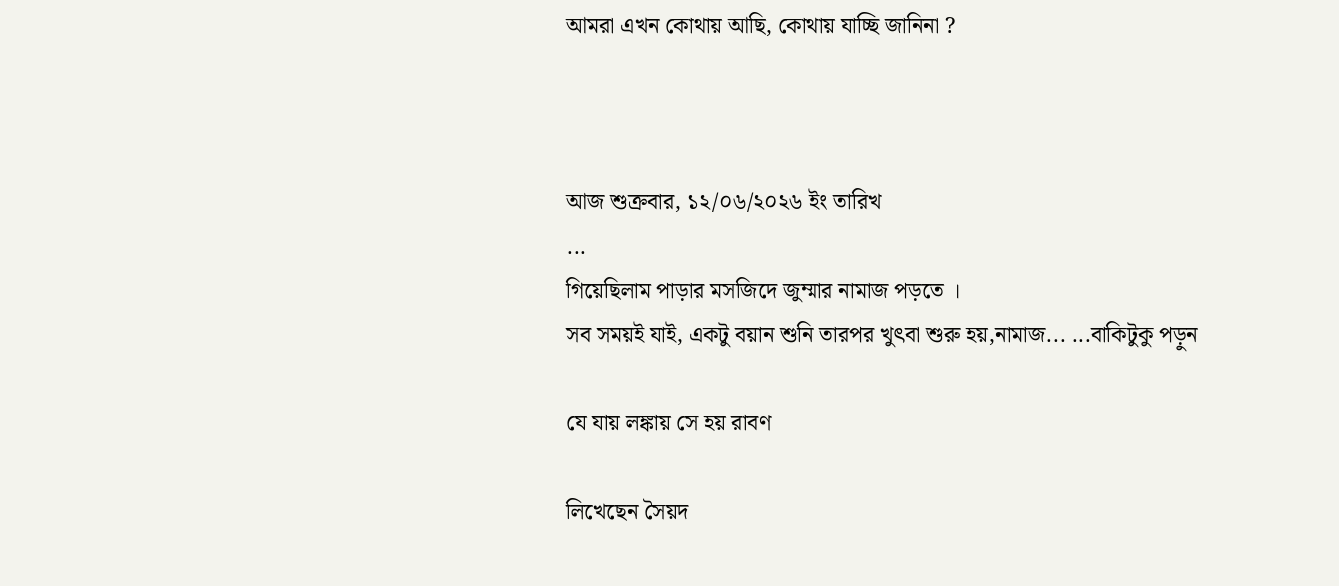আমরা এখন কোথায় আছি, কোথায় যাচ্ছি জানিনা ?



আজ শুক্রবার, ১২/০৬/২০২৬ ইং তারিখ
...
গিয়েছিলাম পাড়ার মসজিদে জুম্মার নামাজ পড়তে ।
সব সময়ই যাই, একটু বয়ান শুনি তারপর খুৎবা শুরু হয়,নামাজ... ...বাকিটুকু পড়ুন

যে যায় লঙ্কায় সে হয় রাবণ

লিখেছেন সৈয়দ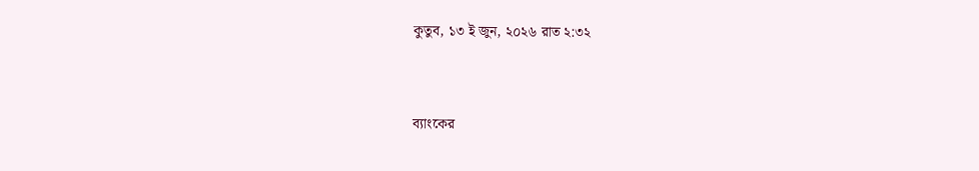কুতুব, ১৩ ই জুন, ২০২৬ রাত ২:৩২


ব্যাংকের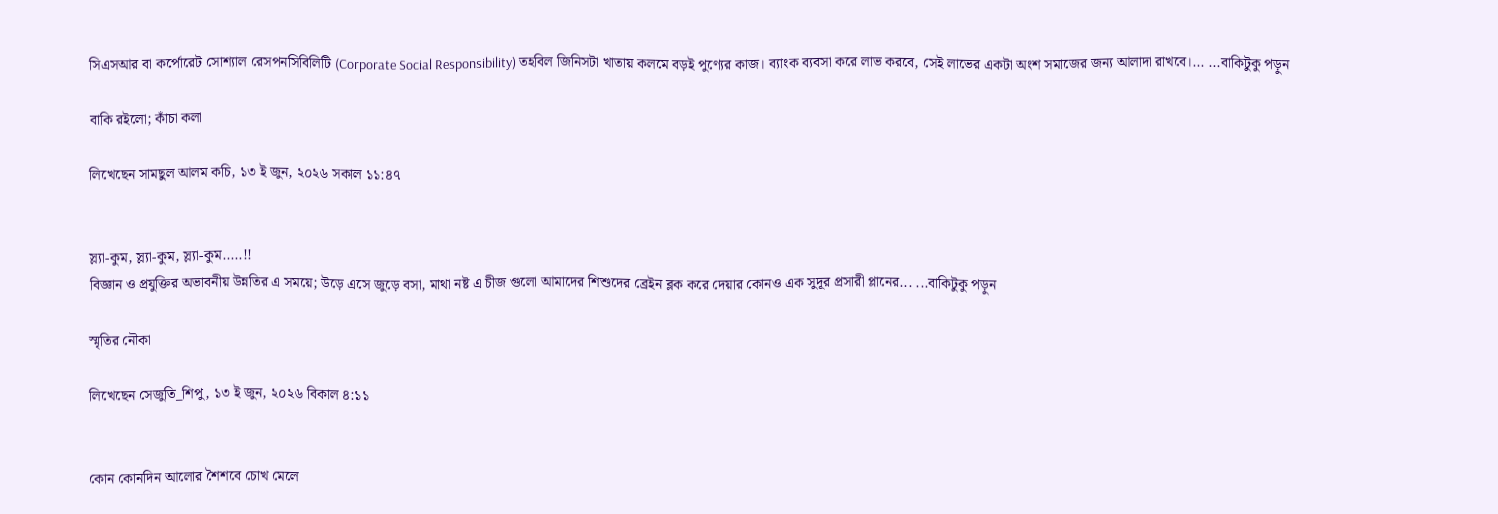সিএসআর বা কর্পোরেট সোশ্যাল রেসপনসিবিলিটি (Corporate Social Responsibility) তহবিল জিনিসটা খাতায় কলমে বড়ই পুণ্যের কাজ। ব্যাংক ব্যবসা করে লাভ করবে, সেই লাভের একটা অংশ সমাজের জন্য আলাদা রাখবে।... ...বাকিটুকু পড়ুন

বাকি রইলো; কাঁচা কলা

লিখেছেন সামছুল আলম কচি, ১৩ ই জুন, ২০২৬ সকাল ১১:৪৭


স্ল্যা-কুম, স্ল্যা-কুম, স্ল্যা-কুম.....!!
বিজ্ঞান ও প্রযুক্তির অভাবনীয় উন্নতির এ সময়ে; উড়ে এসে জুড়ে বসা, মাথা নষ্ট এ চীজ গুলো আমাদের শিশুদের ব্রেইন ব্লক করে দেয়ার কোনও এক সুদূর প্রসারী প্লানের... ...বাকিটুকু পড়ুন

স্মৃতির নৌকা

লিখেছেন সেজুতি_শিপু, ১৩ ই জুন, ২০২৬ বিকাল ৪:১১


কোন কোনদিন আলোর শৈশবে চোখ মেলে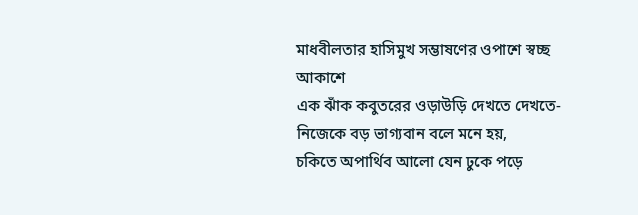মাধবীলতার হাসিমুখ সম্ভাষণের ওপাশে স্বচ্ছ আকাশে
এক ঝাঁক কবুতরের ওড়াউড়ি দেখতে দেখতে-
নিজেকে বড় ভাগ্যবান বলে মনে হয়,
চকিতে অপার্থিব আলো যেন ঢুকে পড়ে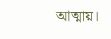আত্মায়।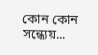কোন কোন সন্ধ‍্যেয়...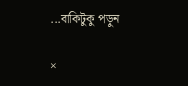...বাকিটুকু পড়ুন

×